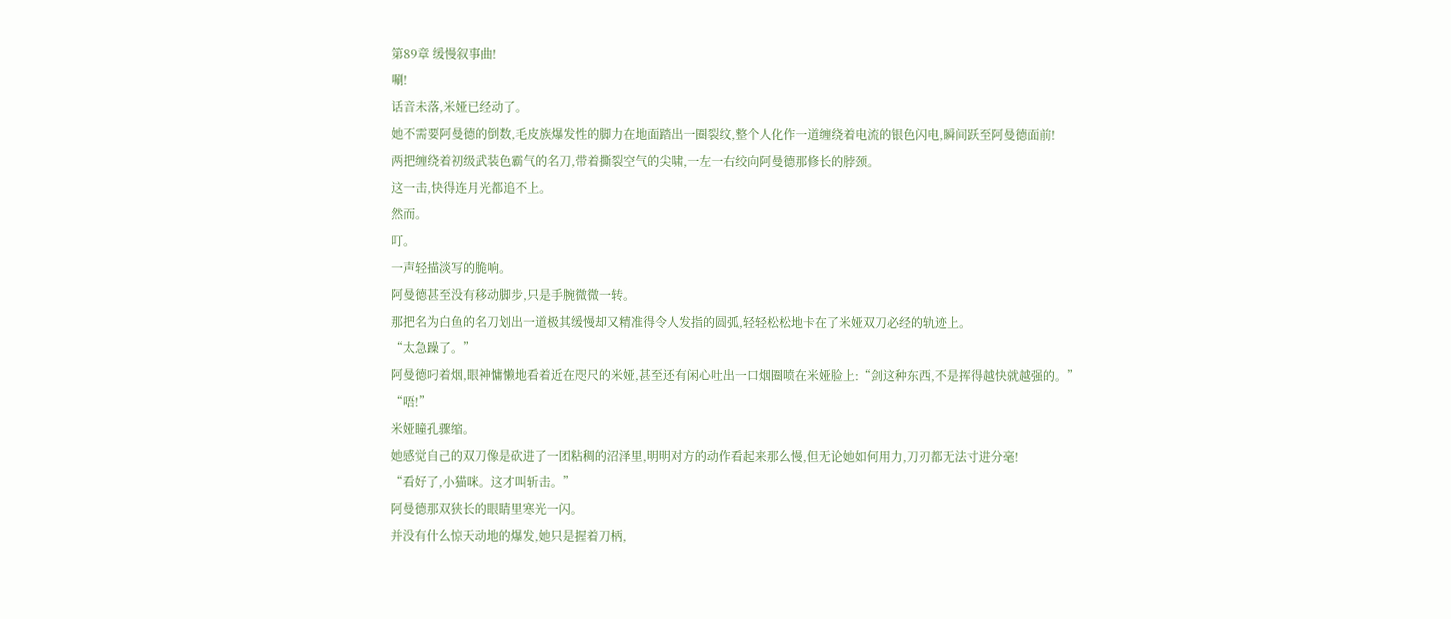第89章 缓慢叙事曲!
唰!
话音未落,米娅已经动了。
她不需要阿曼德的倒数,毛皮族爆发性的脚力在地面踏出一圈裂纹,整个人化作一道缠绕着电流的银色闪电,瞬间跃至阿曼德面前!
两把缠绕着初级武装色霸气的名刀,带着撕裂空气的尖啸,一左一右绞向阿曼德那修长的脖颈。
这一击,快得连月光都追不上。
然而。
叮。
一声轻描淡写的脆响。
阿曼德甚至没有移动脚步,只是手腕微微一转。
那把名为白鱼的名刀划出一道极其缓慢却又精准得令人发指的圆弧,轻轻松松地卡在了米娅双刀必经的轨迹上。
“太急躁了。”
阿曼德叼着烟,眼神慵懒地看着近在咫尺的米娅,甚至还有闲心吐出一口烟圈喷在米娅脸上:“剑这种东西,不是挥得越快就越强的。”
“唔!”
米娅瞳孔骤缩。
她感觉自己的双刀像是砍进了一团粘稠的沼泽里,明明对方的动作看起来那么慢,但无论她如何用力,刀刃都无法寸进分毫!
“看好了,小猫咪。这才叫斩击。”
阿曼德那双狭长的眼睛里寒光一闪。
并没有什么惊天动地的爆发,她只是握着刀柄,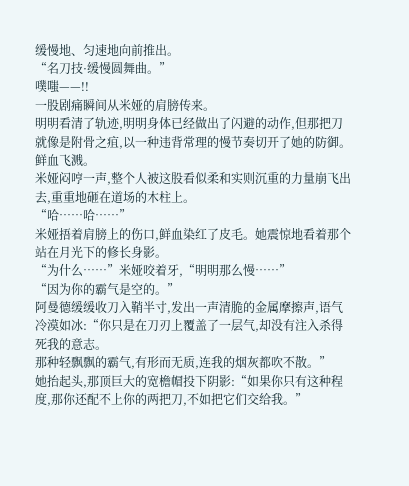缓慢地、匀速地向前推出。
“名刀技·缓慢圆舞曲。”
噗嗤——!!
一股剧痛瞬间从米娅的肩膀传来。
明明看清了轨迹,明明身体已经做出了闪避的动作,但那把刀就像是附骨之疽,以一种违背常理的慢节奏切开了她的防御。
鲜血飞溅。
米娅闷哼一声,整个人被这股看似柔和实则沉重的力量崩飞出去,重重地砸在道场的木柱上。
“哈……哈……”
米娅捂着肩膀上的伤口,鲜血染红了皮毛。她震惊地看着那个站在月光下的修长身影。
“为什么……”米娅咬着牙,“明明那么慢……”
“因为你的霸气是空的。”
阿曼德缓缓收刀入鞘半寸,发出一声清脆的金属摩擦声,语气冷漠如冰:“你只是在刀刃上覆盖了一层气,却没有注入杀得死我的意志。
那种轻飘飘的霸气,有形而无质,连我的烟灰都吹不散。”
她抬起头,那顶巨大的宽檐帽投下阴影:“如果你只有这种程度,那你还配不上你的两把刀,不如把它们交给我。”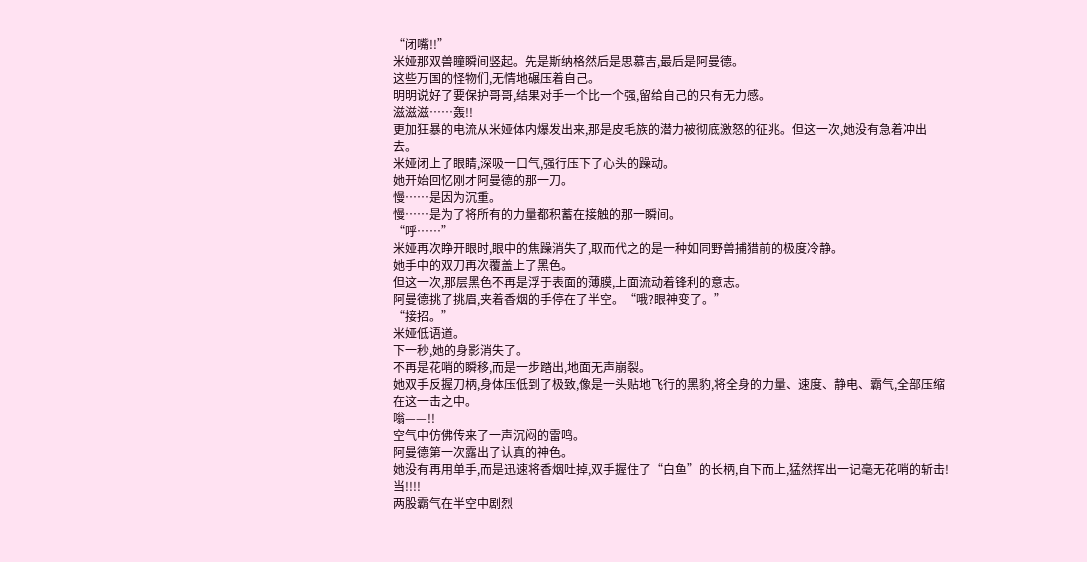“闭嘴!!”
米娅那双兽瞳瞬间竖起。先是斯纳格然后是思慕吉,最后是阿曼德。
这些万国的怪物们,无情地碾压着自己。
明明说好了要保护哥哥,结果对手一个比一个强,留给自己的只有无力感。
滋滋滋……轰!!
更加狂暴的电流从米娅体内爆发出来,那是皮毛族的潜力被彻底激怒的征兆。但这一次,她没有急着冲出去。
米娅闭上了眼睛,深吸一口气,强行压下了心头的躁动。
她开始回忆刚才阿曼德的那一刀。
慢……是因为沉重。
慢……是为了将所有的力量都积蓄在接触的那一瞬间。
“呼……”
米娅再次睁开眼时,眼中的焦躁消失了,取而代之的是一种如同野兽捕猎前的极度冷静。
她手中的双刀再次覆盖上了黑色。
但这一次,那层黑色不再是浮于表面的薄膜,上面流动着锋利的意志。
阿曼德挑了挑眉,夹着香烟的手停在了半空。“哦?眼神变了。”
“接招。”
米娅低语道。
下一秒,她的身影消失了。
不再是花哨的瞬移,而是一步踏出,地面无声崩裂。
她双手反握刀柄,身体压低到了极致,像是一头贴地飞行的黑豹,将全身的力量、速度、静电、霸气,全部压缩在这一击之中。
嗡——!!
空气中仿佛传来了一声沉闷的雷鸣。
阿曼德第一次露出了认真的神色。
她没有再用单手,而是迅速将香烟吐掉,双手握住了“白鱼”的长柄,自下而上,猛然挥出一记毫无花哨的斩击!
当!!!!
两股霸气在半空中剧烈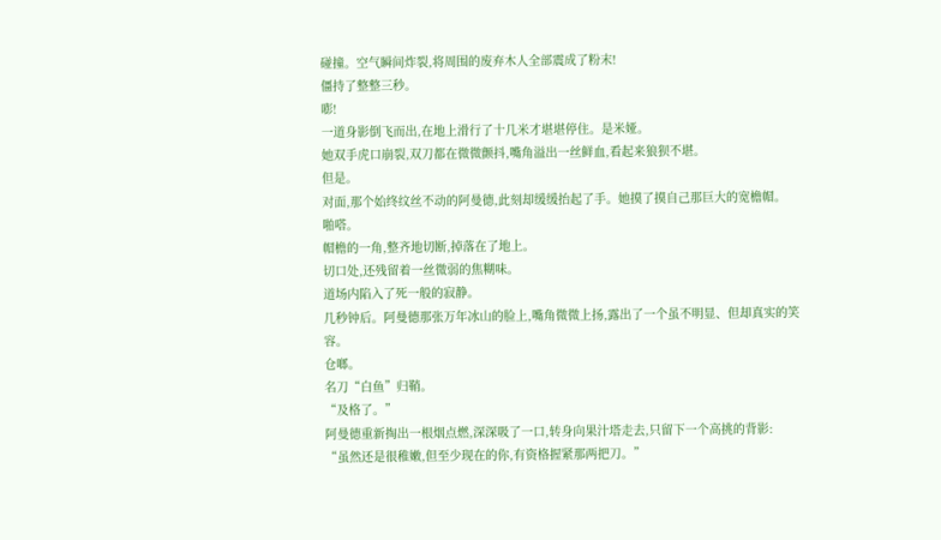碰撞。空气瞬间炸裂,将周围的废弃木人全部震成了粉末!
僵持了整整三秒。
嘭!
一道身影倒飞而出,在地上滑行了十几米才堪堪停住。是米娅。
她双手虎口崩裂,双刀都在微微颤抖,嘴角溢出一丝鲜血,看起来狼狈不堪。
但是。
对面,那个始终纹丝不动的阿曼德,此刻却缓缓抬起了手。她摸了摸自己那巨大的宽檐帽。
啪嗒。
帽檐的一角,整齐地切断,掉落在了地上。
切口处,还残留着一丝微弱的焦糊味。
道场内陷入了死一般的寂静。
几秒钟后。阿曼德那张万年冰山的脸上,嘴角微微上扬,露出了一个虽不明显、但却真实的笑容。
仓啷。
名刀“白鱼”归鞘。
“及格了。”
阿曼德重新掏出一根烟点燃,深深吸了一口,转身向果汁塔走去,只留下一个高挑的背影:
“虽然还是很稚嫩,但至少现在的你,有资格握紧那两把刀。”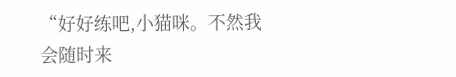“好好练吧,小猫咪。不然我会随时来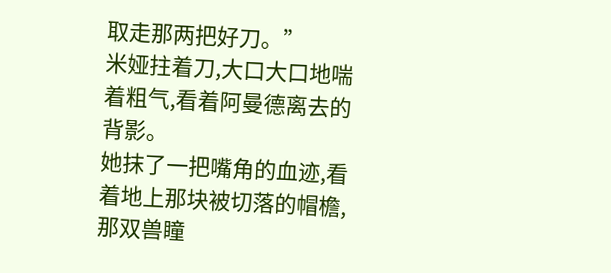取走那两把好刀。”
米娅拄着刀,大口大口地喘着粗气,看着阿曼德离去的背影。
她抹了一把嘴角的血迹,看着地上那块被切落的帽檐,那双兽瞳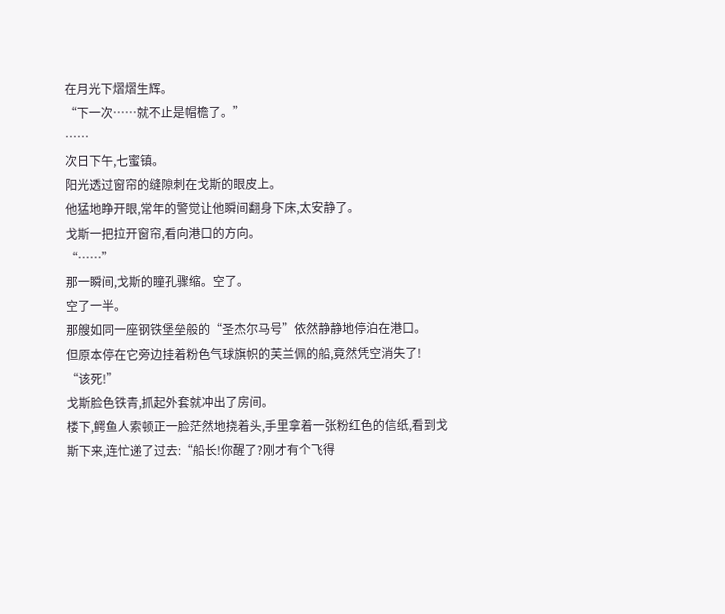在月光下熠熠生辉。
“下一次……就不止是帽檐了。”
……
次日下午,七蜜镇。
阳光透过窗帘的缝隙刺在戈斯的眼皮上。
他猛地睁开眼,常年的警觉让他瞬间翻身下床,太安静了。
戈斯一把拉开窗帘,看向港口的方向。
“……”
那一瞬间,戈斯的瞳孔骤缩。空了。
空了一半。
那艘如同一座钢铁堡垒般的“圣杰尔马号”依然静静地停泊在港口。
但原本停在它旁边挂着粉色气球旗帜的芙兰佩的船,竟然凭空消失了!
“该死!”
戈斯脸色铁青,抓起外套就冲出了房间。
楼下,鳄鱼人索顿正一脸茫然地挠着头,手里拿着一张粉红色的信纸,看到戈斯下来,连忙递了过去:“船长!你醒了?刚才有个飞得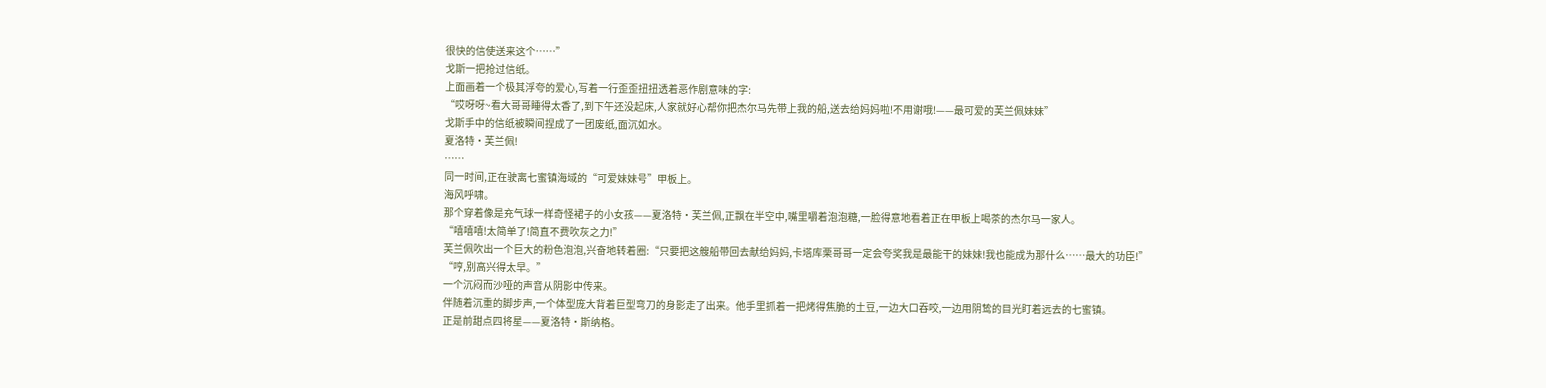很快的信使送来这个……”
戈斯一把抢过信纸。
上面画着一个极其浮夸的爱心,写着一行歪歪扭扭透着恶作剧意味的字:
“哎呀呀~看大哥哥睡得太香了,到下午还没起床,人家就好心帮你把杰尔马先带上我的船,送去给妈妈啦!不用谢哦!——最可爱的芙兰佩妹妹”
戈斯手中的信纸被瞬间捏成了一团废纸,面沉如水。
夏洛特·芙兰佩!
……
同一时间,正在驶离七蜜镇海域的“可爱妹妹号”甲板上。
海风呼啸。
那个穿着像是充气球一样奇怪裙子的小女孩——夏洛特·芙兰佩,正飘在半空中,嘴里嚼着泡泡糖,一脸得意地看着正在甲板上喝茶的杰尔马一家人。
“嘻嘻嘻!太简单了!简直不费吹灰之力!”
芙兰佩吹出一个巨大的粉色泡泡,兴奋地转着圈:“只要把这艘船带回去献给妈妈,卡塔库栗哥哥一定会夸奖我是最能干的妹妹!我也能成为那什么……最大的功臣!”
“哼,别高兴得太早。”
一个沉闷而沙哑的声音从阴影中传来。
伴随着沉重的脚步声,一个体型庞大背着巨型弯刀的身影走了出来。他手里抓着一把烤得焦脆的土豆,一边大口吞咬,一边用阴鸷的目光盯着远去的七蜜镇。
正是前甜点四将星——夏洛特·斯纳格。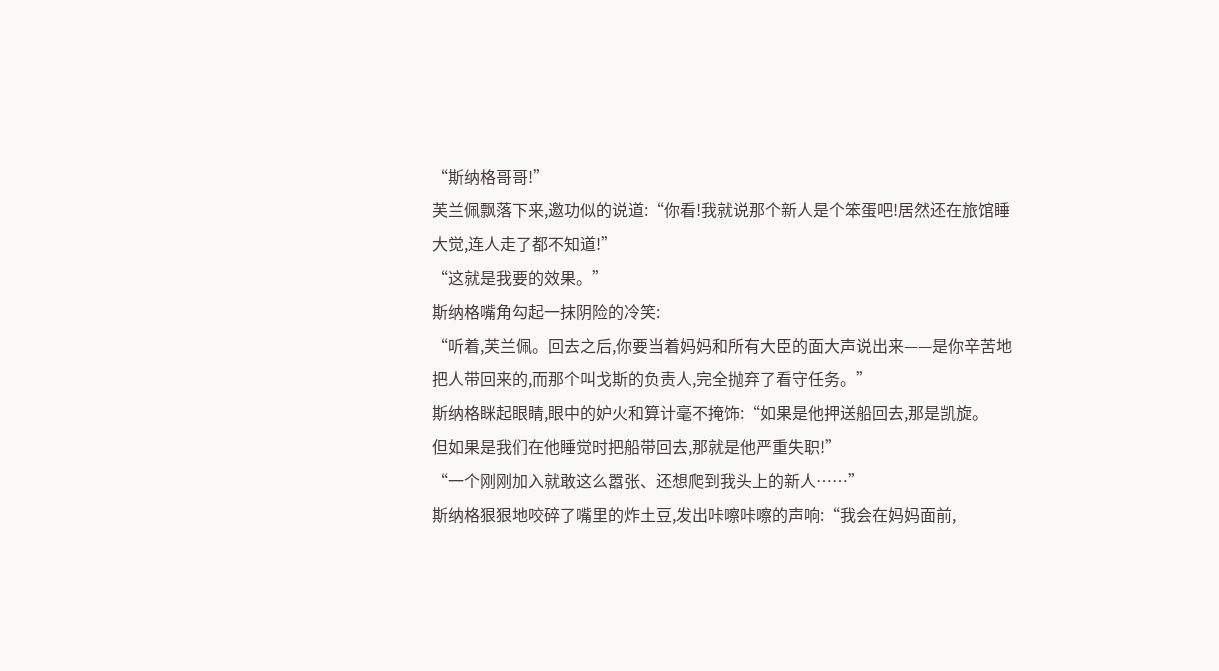“斯纳格哥哥!”
芙兰佩飘落下来,邀功似的说道:“你看!我就说那个新人是个笨蛋吧!居然还在旅馆睡大觉,连人走了都不知道!”
“这就是我要的效果。”
斯纳格嘴角勾起一抹阴险的冷笑:
“听着,芙兰佩。回去之后,你要当着妈妈和所有大臣的面大声说出来——是你辛苦地把人带回来的,而那个叫戈斯的负责人,完全抛弃了看守任务。”
斯纳格眯起眼睛,眼中的妒火和算计毫不掩饰:“如果是他押送船回去,那是凯旋。
但如果是我们在他睡觉时把船带回去,那就是他严重失职!”
“一个刚刚加入就敢这么嚣张、还想爬到我头上的新人……”
斯纳格狠狠地咬碎了嘴里的炸土豆,发出咔嚓咔嚓的声响:“我会在妈妈面前,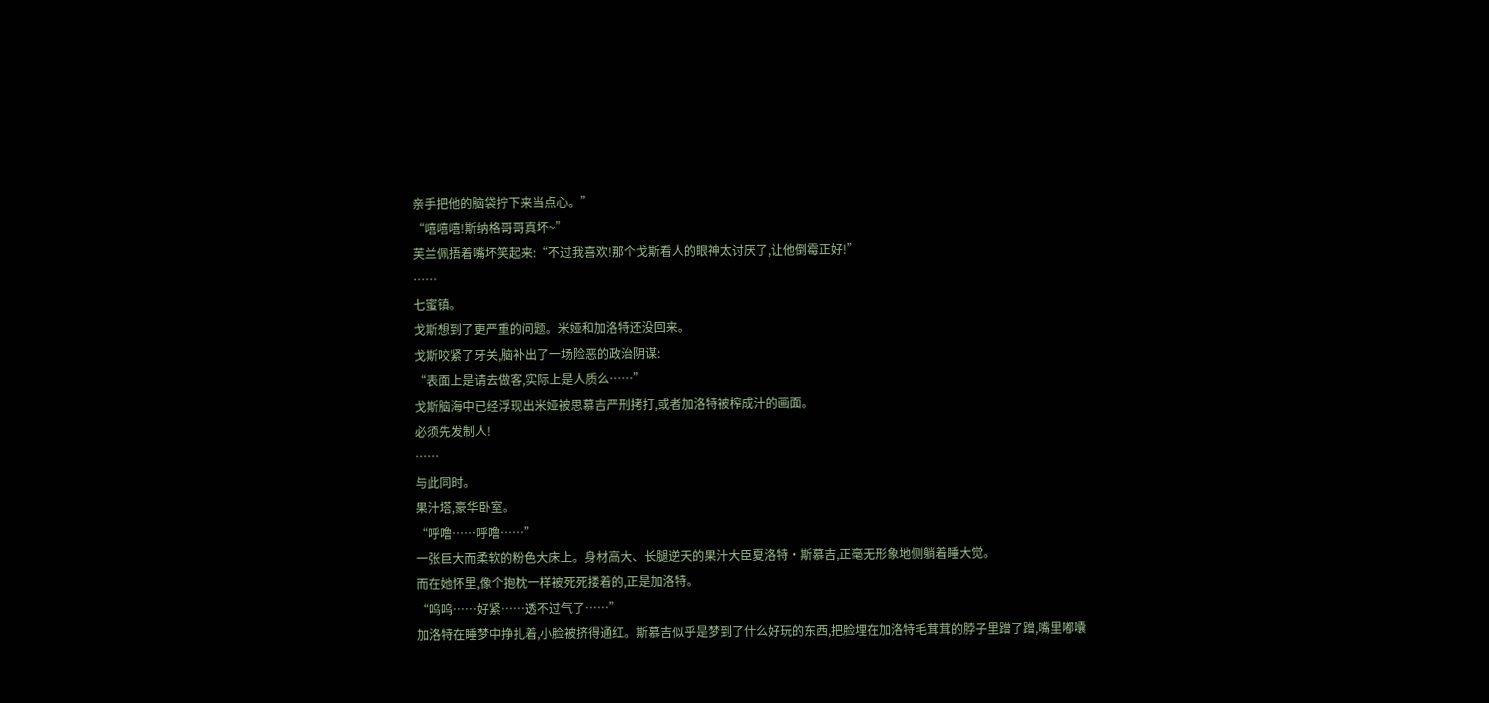亲手把他的脑袋拧下来当点心。”
“嘻嘻嘻!斯纳格哥哥真坏~”
芙兰佩捂着嘴坏笑起来:“不过我喜欢!那个戈斯看人的眼神太讨厌了,让他倒霉正好!”
……
七蜜镇。
戈斯想到了更严重的问题。米娅和加洛特还没回来。
戈斯咬紧了牙关,脑补出了一场险恶的政治阴谋:
“表面上是请去做客,实际上是人质么……”
戈斯脑海中已经浮现出米娅被思慕吉严刑拷打,或者加洛特被榨成汁的画面。
必须先发制人!
……
与此同时。
果汁塔,豪华卧室。
“呼噜……呼噜……”
一张巨大而柔软的粉色大床上。身材高大、长腿逆天的果汁大臣夏洛特·斯慕吉,正毫无形象地侧躺着睡大觉。
而在她怀里,像个抱枕一样被死死搂着的,正是加洛特。
“呜呜……好紧……透不过气了……”
加洛特在睡梦中挣扎着,小脸被挤得通红。斯慕吉似乎是梦到了什么好玩的东西,把脸埋在加洛特毛茸茸的脖子里蹭了蹭,嘴里嘟囔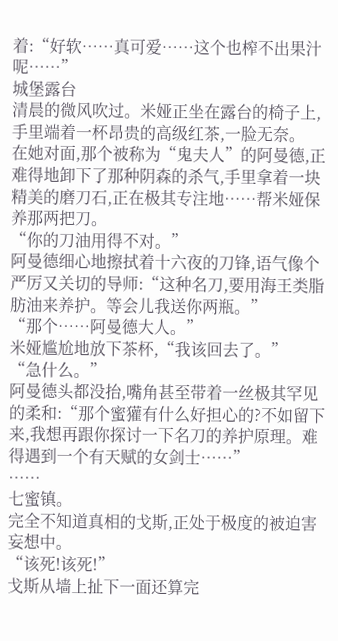着:“好软……真可爱……这个也榨不出果汁呢……”
城堡露台
清晨的微风吹过。米娅正坐在露台的椅子上,手里端着一杯昂贵的高级红茶,一脸无奈。
在她对面,那个被称为“鬼夫人”的阿曼德,正难得地卸下了那种阴森的杀气,手里拿着一块精美的磨刀石,正在极其专注地……帮米娅保养那两把刀。
“你的刀油用得不对。”
阿曼德细心地擦拭着十六夜的刀锋,语气像个严厉又关切的导师:“这种名刀,要用海王类脂肪油来养护。等会儿我送你两瓶。”
“那个……阿曼德大人。”
米娅尴尬地放下茶杯,“我该回去了。”
“急什么。”
阿曼德头都没抬,嘴角甚至带着一丝极其罕见的柔和:“那个蜜獾有什么好担心的?不如留下来,我想再跟你探讨一下名刀的养护原理。难得遇到一个有天赋的女剑士……”
……
七蜜镇。
完全不知道真相的戈斯,正处于极度的被迫害妄想中。
“该死!该死!”
戈斯从墙上扯下一面还算完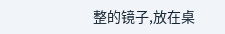整的镜子,放在桌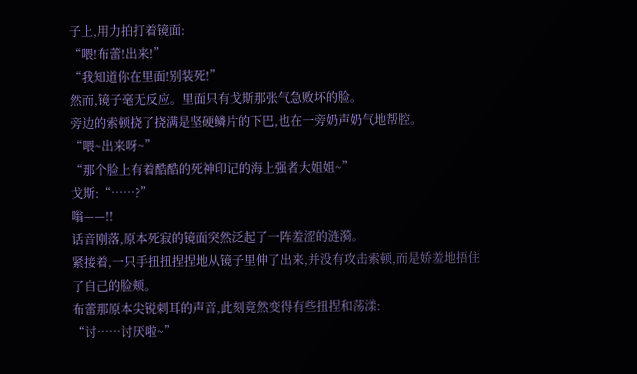子上,用力拍打着镜面:
“喂!布蕾!出来!”
“我知道你在里面!别装死!”
然而,镜子毫无反应。里面只有戈斯那张气急败坏的脸。
旁边的索顿挠了挠满是坚硬鳞片的下巴,也在一旁奶声奶气地帮腔。
“喂~出来呀~”
“那个脸上有着酷酷的死神印记的海上强者大姐姐~”
戈斯:“……?”
嗡——!!
话音刚落,原本死寂的镜面突然泛起了一阵羞涩的涟漪。
紧接着,一只手扭扭捏捏地从镜子里伸了出来,并没有攻击索顿,而是娇羞地捂住了自己的脸颊。
布蕾那原本尖锐刺耳的声音,此刻竟然变得有些扭捏和荡漾:
“讨……讨厌啦~”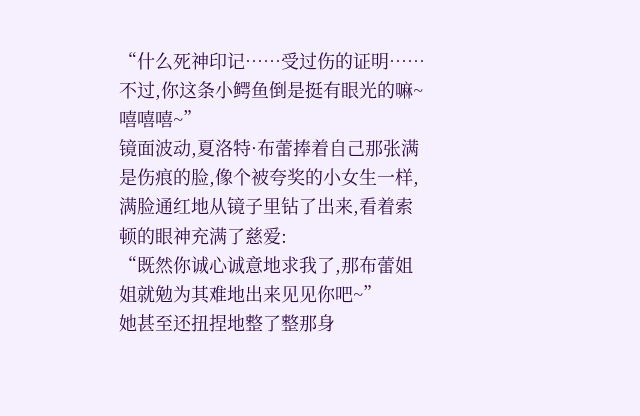“什么死神印记……受过伤的证明……不过,你这条小鳄鱼倒是挺有眼光的嘛~嘻嘻嘻~”
镜面波动,夏洛特·布蕾捧着自己那张满是伤痕的脸,像个被夸奖的小女生一样,满脸通红地从镜子里钻了出来,看着索顿的眼神充满了慈爱:
“既然你诚心诚意地求我了,那布蕾姐姐就勉为其难地出来见见你吧~”
她甚至还扭捏地整了整那身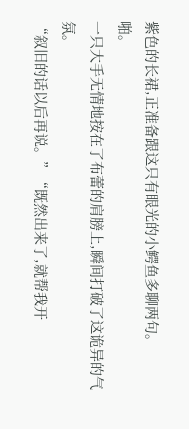紫色的长裙,正准备跟这只有眼光的小鳄鱼多聊两句。
啪。
一只大手无情地按在了布蕾的肩膀上,瞬间打破了这诡异的气氛。
“叙旧的话以后再说。”“既然出来了,就帮我开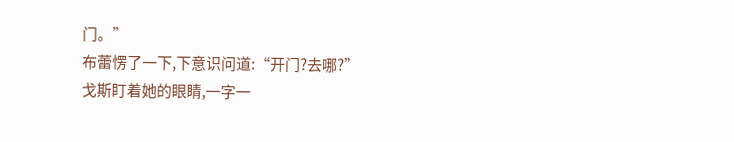门。”
布蕾愣了一下,下意识问道:“开门?去哪?”
戈斯盯着她的眼睛,一字一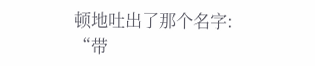顿地吐出了那个名字:
“带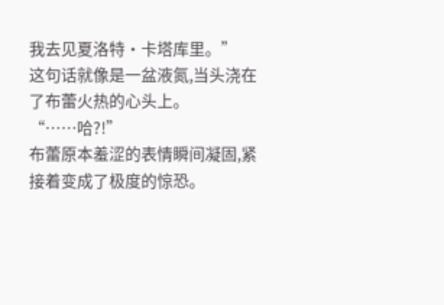我去见夏洛特·卡塔库里。”
这句话就像是一盆液氮,当头浇在了布蕾火热的心头上。
“……哈?!”
布蕾原本羞涩的表情瞬间凝固,紧接着变成了极度的惊恐。